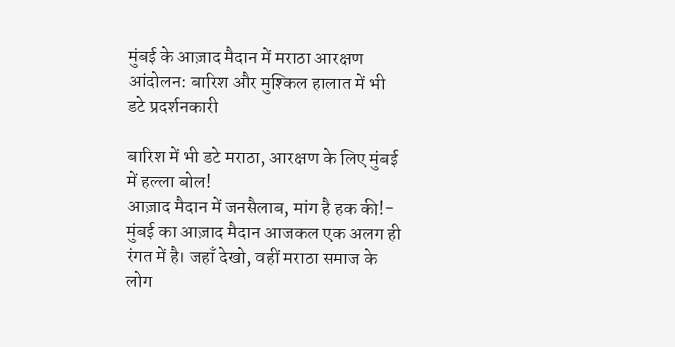मुंबई के आज़ाद मैदान में मराठा आरक्षण आंदोलन: बारिश और मुश्किल हालात में भी डटे प्रदर्शनकारी

बारिश में भी डटे मराठा, आरक्षण के लिए मुंबई में हल्ला बोल!
आज़ाद मैदान में जनसैलाब, मांग है हक की!- मुंबई का आज़ाद मैदान आजकल एक अलग ही रंगत में है। जहाँ देखो, वहीं मराठा समाज के लोग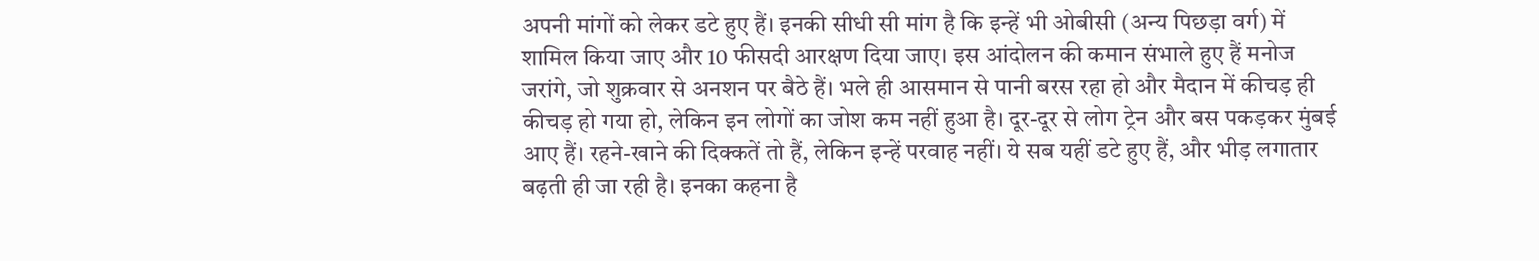अपनी मांगों को लेकर डटे हुए हैं। इनकी सीधी सी मांग है कि इन्हें भी ओबीसी (अन्य पिछड़ा वर्ग) में शामिल किया जाए और 10 फीसदी आरक्षण दिया जाए। इस आंदोलन की कमान संभाले हुए हैं मनोज जरांगे, जो शुक्रवार से अनशन पर बैठे हैं। भले ही आसमान से पानी बरस रहा हो और मैदान में कीचड़ ही कीचड़ हो गया हो, लेकिन इन लोगों का जोश कम नहीं हुआ है। दूर-दूर से लोग ट्रेन और बस पकड़कर मुंबई आए हैं। रहने-खाने की दिक्कतें तो हैं, लेकिन इन्हें परवाह नहीं। ये सब यहीं डटे हुए हैं, और भीड़ लगातार बढ़ती ही जा रही है। इनका कहना है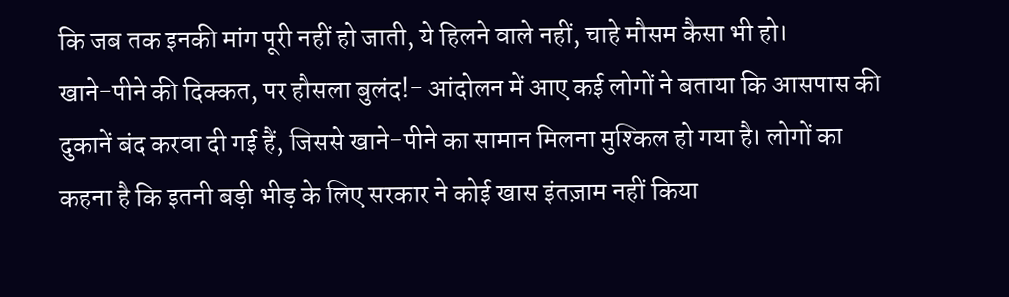कि जब तक इनकी मांग पूरी नहीं हो जाती, ये हिलने वाले नहीं, चाहे मौसम कैसा भी हो।
खाने-पीने की दिक्कत, पर हौसला बुलंद!- आंदोलन में आए कई लोगों ने बताया कि आसपास की दुकानें बंद करवा दी गई हैं, जिससे खाने-पीने का सामान मिलना मुश्किल हो गया है। लोगों का कहना है कि इतनी बड़ी भीड़ के लिए सरकार ने कोई खास इंतज़ाम नहीं किया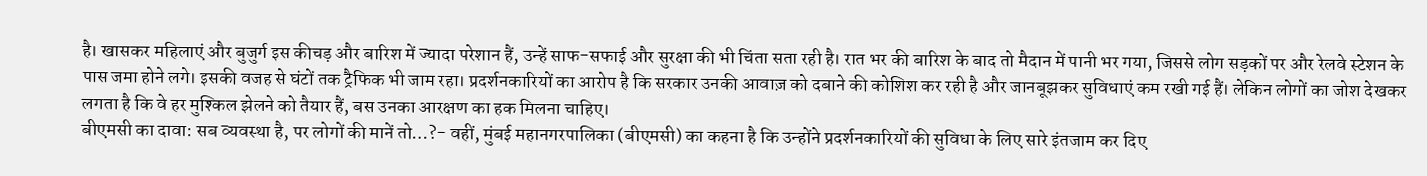है। खासकर महिलाएं और बुजुर्ग इस कीचड़ और बारिश में ज्यादा परेशान हैं, उन्हें साफ-सफाई और सुरक्षा की भी चिंता सता रही है। रात भर की बारिश के बाद तो मैदान में पानी भर गया, जिससे लोग सड़कों पर और रेलवे स्टेशन के पास जमा होने लगे। इसकी वजह से घंटों तक ट्रैफिक भी जाम रहा। प्रदर्शनकारियों का आरोप है कि सरकार उनकी आवाज़ को दबाने की कोशिश कर रही है और जानबूझकर सुविधाएं कम रखी गई हैं। लेकिन लोगों का जोश देखकर लगता है कि वे हर मुश्किल झेलने को तैयार हैं, बस उनका आरक्षण का हक मिलना चाहिए।
बीएमसी का दावा: सब व्यवस्था है, पर लोगों की मानें तो…?- वहीं, मुंबई महानगरपालिका (बीएमसी) का कहना है कि उन्होंने प्रदर्शनकारियों की सुविधा के लिए सारे इंतजाम कर दिए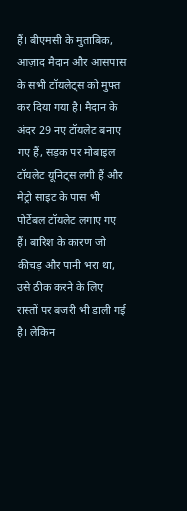हैं। बीएमसी के मुताबिक, आज़ाद मैदान और आसपास के सभी टॉयलेट्स को मुफ्त कर दिया गया है। मैदान के अंदर 29 नए टॉयलेट बनाए गए हैं, सड़क पर मोबाइल टॉयलेट यूनिट्स लगी हैं और मेट्रो साइट के पास भी पोर्टेबल टॉयलेट लगाए गए हैं। बारिश के कारण जो कीचड़ और पानी भरा था, उसे ठीक करने के लिए रास्तों पर बजरी भी डाली गई है। लेकिन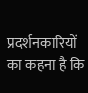प्रदर्शनकारियों का कहना है कि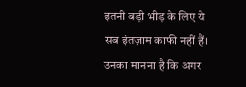इतनी बड़ी भीड़ के लिए ये सब इंतज़ाम काफी नहीं हैं। उनका मानना है कि अगर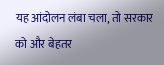यह आंदोलन लंबा चला, तो सरकार को और बेहतर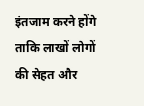इंतजाम करने होंगे ताकि लाखों लोगों की सेहत और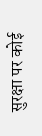सुरक्षा पर कोई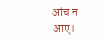आंच न आए।